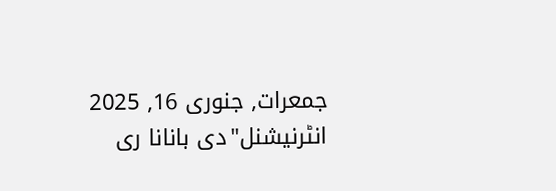جمعرات, جنوری 16, 2025
انٹرنیشنل"دی بانانا ری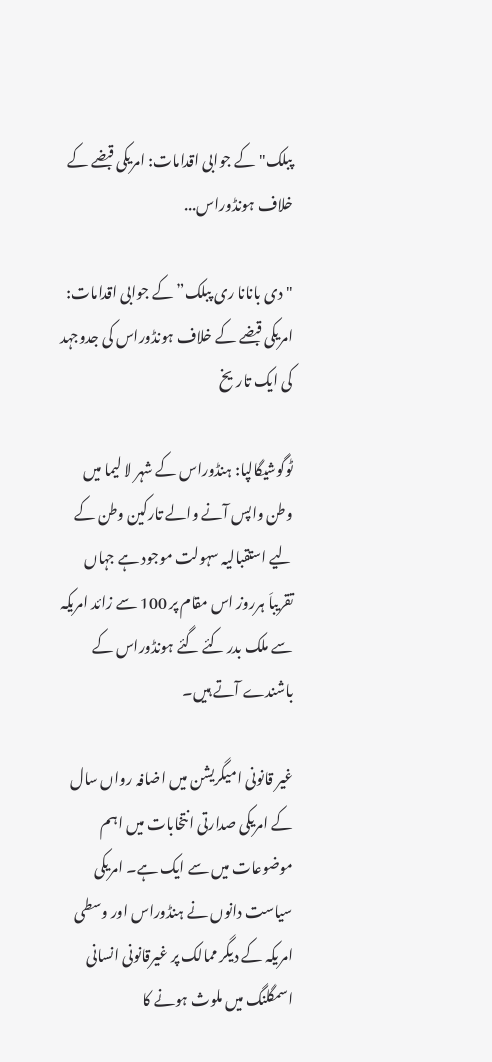پبلک" کے جوابی اقدامات: امریکی قبضے کے خلاف ہونڈوراس...

"دی بانانا ری پبلک” کے جوابی اقدامات: امریکی قبضے کے خلاف ہونڈوراس کی جدوجہد کی ایک تاریخ

ٹوگوشیگالپا: ہنڈوراس کے شہر لا لیما میں وطن واپس آنے والے تارکین وطن کے لیے استقبالیہ سہولت موجود ہے جہاں تقریباَ ہرروز اس مقام پر 100 سے زائد امریکہ سے ملک بدر کئے گئے ہونڈوراس کے باشندے آتے ہیں۔

غیر قانونی امیگریشن میں اضافہ رواں سال کے امریکی صدارتی انتخابات میں اہم موضوعات میں سے ایک ہے۔ امریکی سیاست دانوں نے ہنڈوراس اور وسطی امریکہ کے دیگر ممالک پر غیرقانونی انسانی اسمگلنگ میں ملوث ہونے کا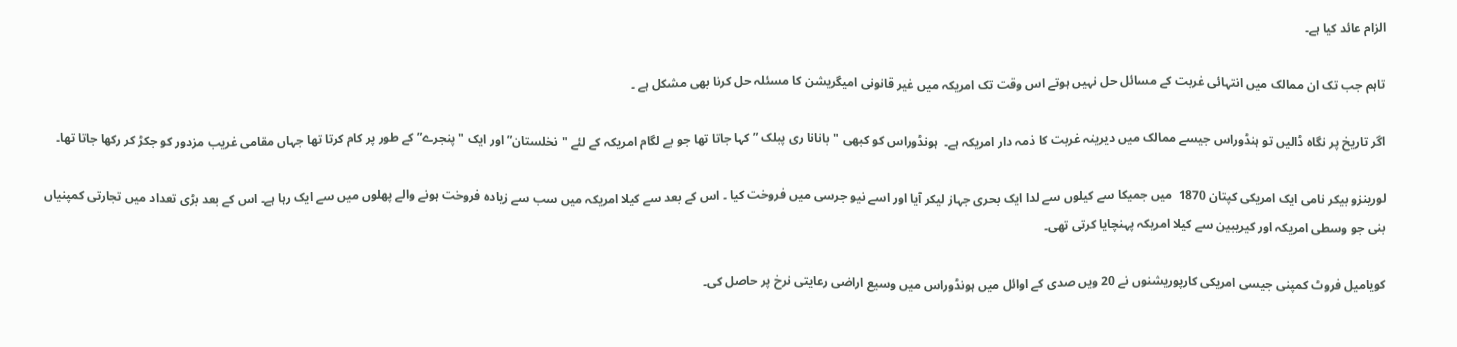الزام عائد کیا ہے۔

تاہم جب تک ان ممالک میں انتہائی غربت کے مسائل حل نہیں ہوتے اس وقت تک امریکہ میں غیر قانونی امیگریشن کا مسئلہ حل کرنا بھی مشکل ہے ۔

اگر تاریخ پر نگاہ ڈالیں تو ہنڈوراس جیسے ممالک میں دیرینہ غربت کا ذمہ دار امریکہ ہے۔  ہونڈوراس کو کبھی "بانانا ری پبلک ” کہا جاتا تھا جو بے لگام امریکہ کے لئے "نخلستان” اور ایک "پنجرے” کے طور پر کام کرتا تھا جہاں مقامی غریب مزدور کو جکڑ کر رکھا جاتا تھا۔

لورینزو بیکر نامی ایک امریکی کپتان 1870  میں جمیکا سے کیلوں سے لدا ایک بحری جہاز لیکر آیا اور اسے نیو جرسی میں فروخت کیا ۔ اس کے بعد سے کیلا امریکہ میں سب سے زیادہ فروخت ہونے والے پھلوں میں سے ایک رہا ہے۔ اس کے بعد بڑی تعداد میں تجارتی کمپنیاں بنی جو وسطی امریکہ اور کیریبین سے کیلا امریکہ پہنچایا کرتی تھی۔

کویامیل فروٹ کمپنی جیسی امریکی کارپوریشنوں نے 20 ویں صدی کے اوائل میں ہونڈوراس میں وسیع اراضی رعایتی نرخ پر حاصل کی۔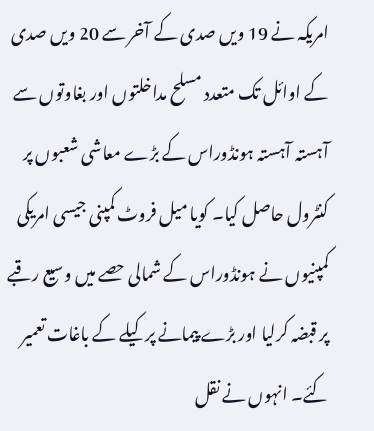امریکہ نے 19 ویں صدی کے آخر سے 20 ویں صدی کے اوائل تک متعدد مسلح مداخلتوں اور بغاوتوں سے آہستہ آہستہ ہونڈوراس کے بڑے معاشی شعبوں پر کنٹرول حاصل کیا۔ کویا میل فروٹ کمپنی جیسی امریکی کمپنیوں نے ہونڈوراس کے شمالی حصے میں وسیع رقبے پر قبضہ کرلیا اور بڑے پیمانے پر کیلے کے باغات تعمیر کئے۔ انہوں نے نقل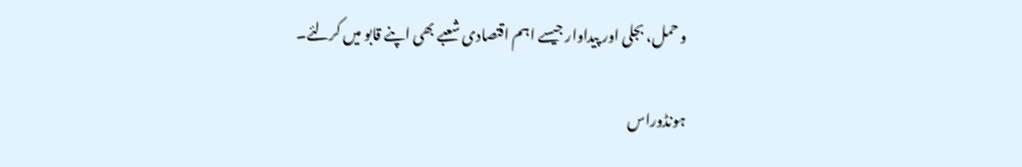و حمل، بجلی اور پیداوار جیسے اہم اقتصادی شعبے بھی اپنے قابو میں کرلئے۔

ہونڈوراس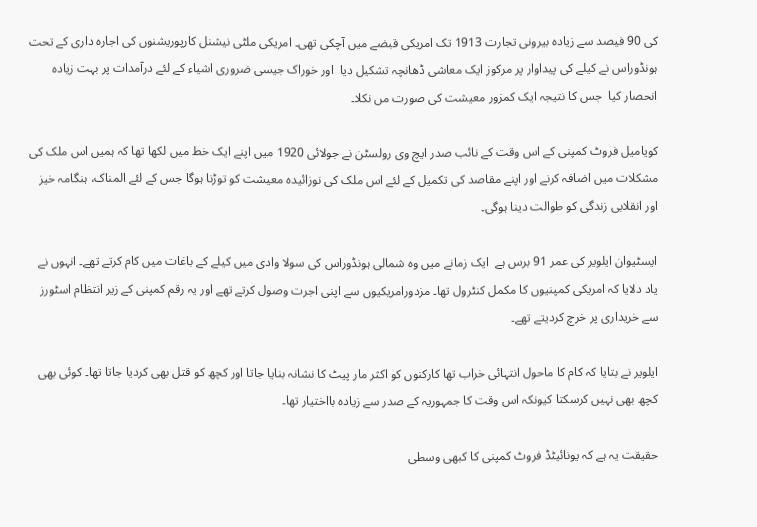کی 90 فیصد سے زیادہ بیرونی تجارت 1913 تک امریکی قبضے میں آچکی تھی۔ امریکی ملٹی نیشنل کارپوریشنوں کی اجارہ داری کے تحت ہونڈوراس نے کیلے کی پیداوار پر مرکوز ایک معاشی ڈھانچہ تشکیل دیا  اور خوراک جیسی ضروری اشیاء کے لئے درآمدات پر بہت زیادہ انحصار کیا  جس کا نتیجہ ایک کمزور معیشت کی صورت مں نکلا۔

کویامیل فروٹ کمپنی کے اس وقت کے نائب صدر ایچ وی رولسٹن نے جولائی 1920 میں اپنے ایک خط میں لکھا تھا کہ ہمیں اس ملک کی مشکلات میں اضافہ کرنے اور اپنے مقاصد کی تکمیل کے لئے اس ملک کی نوزائیدہ معیشت کو توڑنا ہوگا جس کے لئے المناک، ہنگامہ خیز اور انقلابی زندگی کو طوالت دینا ہوگی۔

ایسٹیوان ایلویر کی عمر 91 برس ہے  ایک زمانے میں وہ شمالی ہونڈوراس کی سولا وادی میں کیلے کے باغات میں کام کرتے تھے۔ انہوں نے یاد دلایا کہ امریکی کمپنیوں کا مکمل کنٹرول تھا۔ مزدورامریکیوں سے اپنی اجرت وصول کرتے تھے اور یہ رقم کمپنی کے زیر انتظام اسٹورز سے خریداری پر خرچ کردیتے تھے۔

ایلویر نے بتایا کہ کام کا ماحول انتہائی خراب تھا کارکنوں کو اکثر مار پیٹ کا نشانہ بنایا جاتا اور کچھ کو قتل بھی کردیا جاتا تھا۔ کوئی بھی کچھ بھی نہیں کرسکتا کیونکہ اس وقت کا جمہوریہ کے صدر سے زیادہ بااختیار تھا۔

حقیقت یہ ہے کہ یونائیٹڈ فروٹ کمپنی کا کبھی وسطی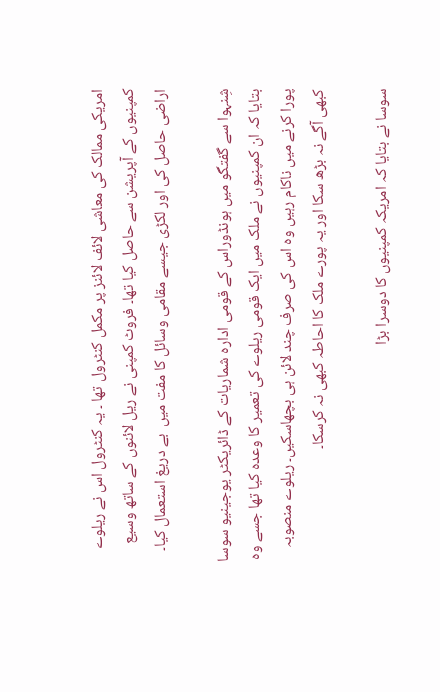امریکی ممالک کی معاشی لائف لائنز پر مکمل کنٹرول تھا ۔ یہ کنٹرول اس نے ریلوے کمپنیوں کے آپریشن سے حاصل کیا تھا۔ فروٹ کمپنی نے ریل لائنوں کے ساتھ وسیع اراضی حاصل کی اور لکڑی جیسے مقامی وسائل کا مفت میں  بے دریغ استعمال کیا۔

شِنہوا سے گفتگو میں ہونڈوراس کے قومی ادارہ شماریات کے ڈائریکٹر یوجینیو سوسا بتایا کہ ان کمپنیوں نے ملک میں ایک قومی ریلوے کی تعمیر کا وعدہ کیا تھا جسے وہ پورا کرنے میں ناکام رہیں وہ اس کی صرف چند لائن ہی بچھاسکیں۔ ریلوے منصوبہ کبھی آگے نہ بڑھ سکا اور یہ پورے ملک کا احاطہ کبھی نہ کرسکا۔

سوسا نے بتایا کہ امریکہ کمپنیوں کا دوسرا بڑا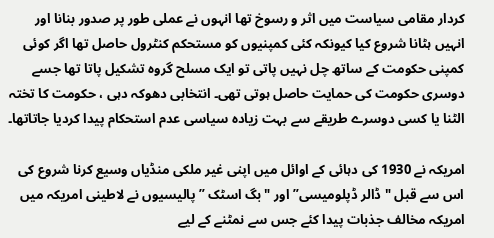کردار مقامی سیاست میں اثر و رسوخ تھا انہوں نے عملی طور پر صدور بنانا اور انہیں ہٹانا شروع کیا کیونکہ کئی کمپنیوں کو مستحکم کنٹرول حاصل تھا اگر کوئی کمپنی حکومت کے ساتھ چل نہیں پاتی تو ایک مسلح گروہ تشکیل پاتا تھا جسے دوسری حکومت کی حمایت حاصل ہوتی تھی۔ انتخابی دھوکہ دہی ، حکومت کا تختہ الٹنا یا کسی دوسرے طریقے سے بہت زیادہ سیاسی عدم استحکام پیدا کردیا جاتاتھا۔

امریکہ نے 1930 کی دہائی کے اوائل میں اپنی غیر ملکی منڈیاں وسیع کرنا شروع کی اس سے قبل "ڈالر ڈپلومیسی” اور "بگ اسٹک ” پالیسیوں نے لاطینی امریکہ میں امریکہ مخالف جذبات پیدا کئے جس سے نمٹنے کے لیے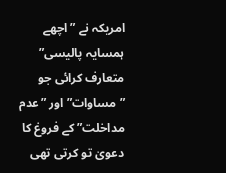امریکہ نے ”اچھے ہمسایہ پالیسی” متعارف کرائی جو ”مساوات” اور ”عدم مداخلت” کے فروغ کا دعویٰ تو کرتی تھی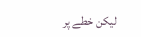لیکن خطے پر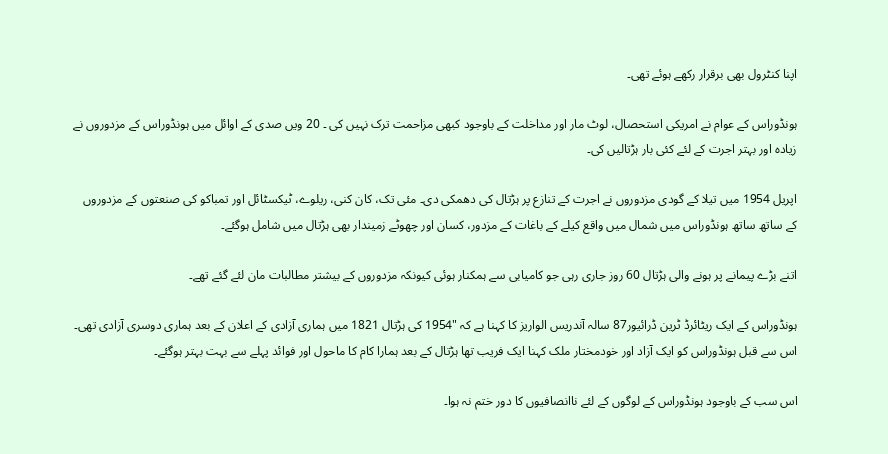اپنا کنٹرول بھی برقرار رکھے ہوئے تھی۔

ہونڈوراس کے عوام نے امریکی استحصال، لوٹ مار اور مداخلت کے باوجود کبھی مزاحمت ترک نہیں کی ۔ 20 ویں صدی کے اوائل میں ہونڈوراس کے مزدوروں نے زیادہ اور بہتر اجرت کے لئے کئی بار ہڑتالیں کی۔

اپریل 1954 میں تیلا کے گودی مزدوروں نے اجرت کے تنازع پر ہڑتال کی دھمکی دی۔ مئی تک، کان کنی، ریلوے، ٹیکسٹائل اور تمباکو کی صنعتوں کے مزدوروں کے ساتھ ساتھ ہونڈوراس میں شمال میں واقع کیلے کے باغات کے مزدور، کسان اور چھوٹے زمیندار بھی ہڑتال میں شامل ہوگئے۔

اتنے بڑے پیمانے پر ہونے والی ہڑتال 60 روز جاری رہی جو کامیابی سے ہمکنار ہوئی کیونکہ مزدوروں کے بیشتر مطالبات مان لئے گئے تھے۔

ہونڈوراس کے ایک ریٹائرڈ ٹرین ڈرائیور87 سالہ آندریس الواریز کا کہنا ہے کہ "1954 کی ہڑتال 1821 میں ہماری آزادی کے اعلان کے بعد ہماری دوسری آزادی تھی۔ اس سے قبل ہونڈوراس کو ایک آزاد اور خودمختار ملک کہنا ایک فریب تھا ہڑتال کے بعد ہمارا کام کا ماحول اور فوائد پہلے سے بہت بہتر ہوگئے۔

اس سب کے باوجود ہونڈوراس کے لوگوں کے لئے ناانصافیوں کا دور ختم نہ ہوا۔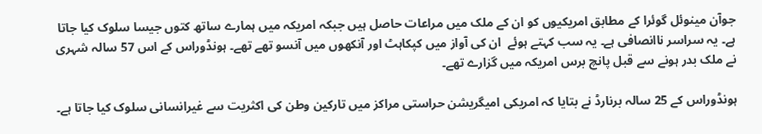جوآن مینوئل گوئرا کے مطابق امریکیوں کو ان کے ملک میں مراعات حاصل ہیں جبکہ امریکہ میں ہمارے ساتھ کتوں جیسا سلوک کیا جاتا ہے۔ یہ سراسر ناانصافی ہے۔ یہ سب کہتے ہوئے  ان کی آواز میں کپکاہٹ اور آنکھوں میں آنسو تھے تھے۔ ہونڈوراس کے اس 57 سالہ شہری نے ملک بدر ہونے سے قبل پانچ برس امریکہ میں گزارے تھے۔

ہونڈوراس کے 25 سالہ برنارڈ نے بتایا کہ امریکی امیگریشن حراستی مراکز میں تارکین وطن کی اکثریت سے غیرانسانی سلوک کیا جاتا ہے۔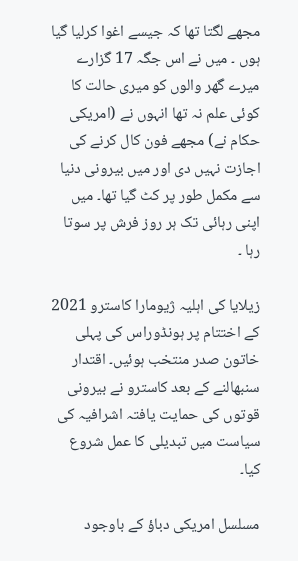مجھے لگتا تھا کہ جیسے اغوا کرلیا گیا ہوں ۔ میں نے اس جگہ 17 گزارے میرے گھر والوں کو میری حالت کا کوئی علم نہ تھا انہوں نے (امریکی حکام نے) مجھے فون کال کرنے کی اجازت نہیں دی اور میں بیرونی دنیا سے مکمل طور پر کٹ گیا تھا۔ میں اپنی رہائی تک ہر روز فرش پر سوتا رہا ۔

زیلایا کی اہلیہ ژیومارا کاسترو 2021 کے اختتام پر ہونڈوراس کی پہلی خاتون صدر منتخب ہوئیں۔ اقتدار سنبھالنے کے بعد کاسترو نے بیرونی قوتوں کی حمایت یافتہ اشرافیہ کی سیاست میں تبدیلی کا عمل شروع کیا۔

مسلسل امریکی دباؤ کے باوجود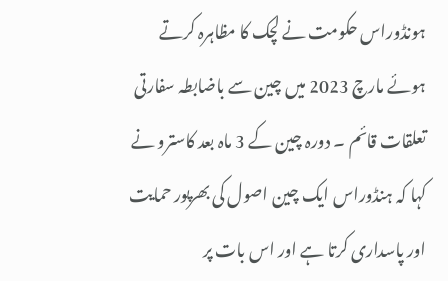ہونڈوراس حکومت نے لچک کا مظاہرہ کرتے ہوئے مارچ 2023 میں چین سے باضابطہ سفارتی تعلقات قائم ۔ دورہ چین کے 3 ماہ بعد کاسترو نے کہا کہ ہنڈوراس ایک چین اصول کی بھرپور حمایت اور پاسداری کرتا ہے اور اس بات پر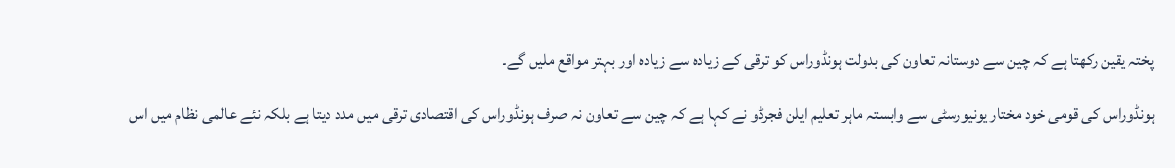پختہ یقین رکھتا ہے کہ چین سے دوستانہ تعاون کی بدولت ہونڈوراس کو ترقی کے زیادہ سے زیادہ اور بہتر مواقع ملیں گے۔

ہونڈوراس کی قومی خود مختار یونیورسٹی سے وابستہ ماہر تعلیم ایلن فجرڈو نے کہا ہے کہ چین سے تعاون نہ صرف ہونڈوراس کی اقتصادی ترقی میں مدد دیتا ہے بلکہ نئے عالمی نظام میں اس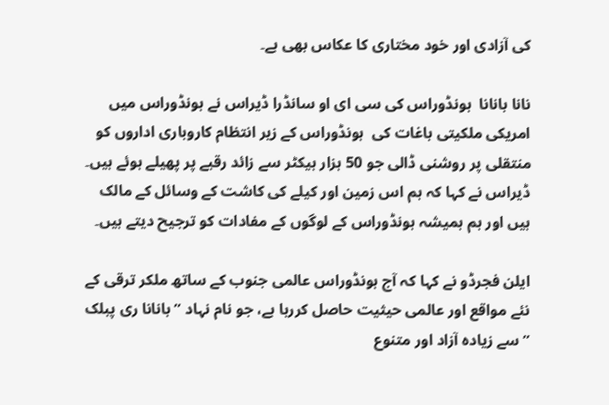کی آزادی اور خود مختاری کا عکاس بھی ہے۔

نانا بانانا  ہونڈوراس کی سی ای او سانڈرا ڈیراس نے ہونڈوراس میں امریکی ملکیتی باغات کی  ہونڈوراس کے زیر انتظام کاروباری اداروں کو منتقلی پر روشنی ڈالی جو 50 ہزار ہیکٹر سے زائد رقبے پر پھیلے ہوئے ہیں۔ ڈیراس نے کہا کہ ہم اس زمین اور کیلے کی کاشت کے وسائل کے مالک ہیں اور ہم ہمیشہ ہونڈوراس کے لوگوں کے مفادات کو ترجیح دیتے ہیں۔

ایلن فجرڈو نے کہا کہ آج ہونڈوراس عالمی جنوب کے ساتھ ملکر ترقی کے نئے مواقع اور عالمی حیثیت حاصل کررہا ہے، جو نام نہاد ” بانانا ری پبلک ” سے زیادہ آزاد اور متنوع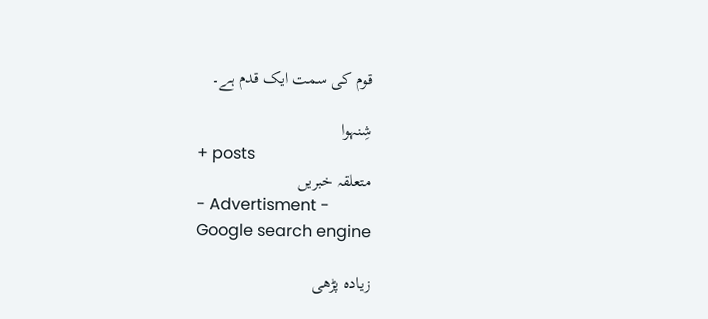قوم کی سمت ایک قدم ہے۔

شِنہوا
+ posts
متعلقہ خبریں
- Advertisment -
Google search engine

زیادہ پڑھی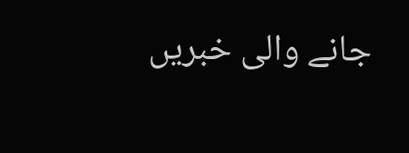جانے والی خبریں